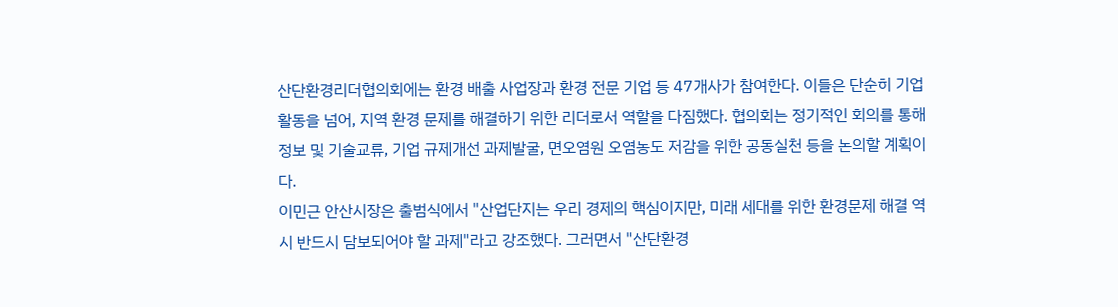산단환경리더협의회에는 환경 배출 사업장과 환경 전문 기업 등 47개사가 참여한다. 이들은 단순히 기업 활동을 넘어, 지역 환경 문제를 해결하기 위한 리더로서 역할을 다짐했다. 협의회는 정기적인 회의를 통해 정보 및 기술교류, 기업 규제개선 과제발굴, 면오염원 오염농도 저감을 위한 공동실천 등을 논의할 계획이다.
이민근 안산시장은 출범식에서 "산업단지는 우리 경제의 핵심이지만, 미래 세대를 위한 환경문제 해결 역시 반드시 담보되어야 할 과제"라고 강조했다. 그러면서 "산단환경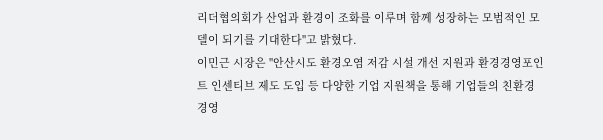리더협의회가 산업과 환경이 조화를 이루며 함께 성장하는 모범적인 모델이 되기를 기대한다"고 밝혔다.
이민근 시장은 "안산시도 환경오염 저감 시설 개선 지원과 환경경영포인트 인센티브 제도 도입 등 다양한 기업 지원책을 통해 기업들의 친환경 경영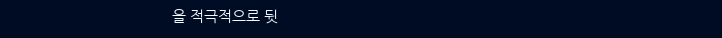을 적극적으로 뒷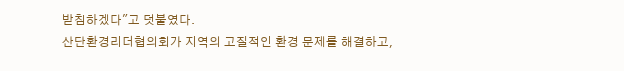받침하겠다"고 덧붙였다.
산단환경리더협의회가 지역의 고질적인 환경 문제를 해결하고,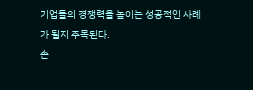기업들의 경쟁력을 높이는 성공적인 사례가 될지 주목된다.
손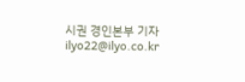시권 경인본부 기자 ilyo22@ilyo.co.kr